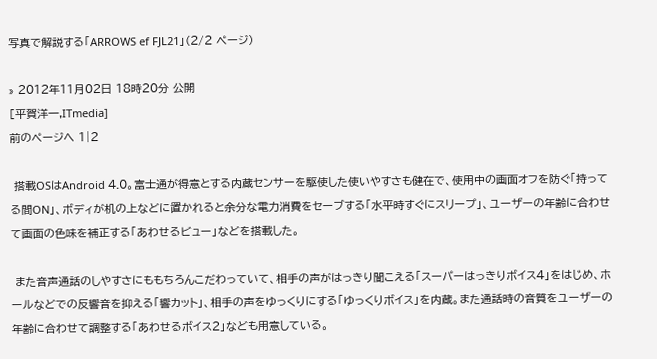写真で解説する「ARROWS ef FJL21」(2/2 ページ)

» 2012年11月02日 18時20分 公開
[平賀洋一,ITmedia]
前のページへ 1|2

 搭載OSはAndroid 4.0。富士通が得意とする内蔵センサーを駆使した使いやすさも健在で、使用中の画面オフを防ぐ「持ってる間ON」、ボディが机の上などに置かれると余分な電力消費をセーブする「水平時すぐにスリープ」、ユーザーの年齢に合わせて画面の色味を補正する「あわせるビュー」などを搭載した。

 また音声通話のしやすさにももちろんこだわっていて、相手の声がはっきり聞こえる「スーパーはっきりボイス4」をはじめ、ホールなどでの反響音を抑える「響カット」、相手の声をゆっくりにする「ゆっくりボイス」を内蔵。また通話時の音質をユーザーの年齢に合わせて調整する「あわせるボイス2」なども用意している。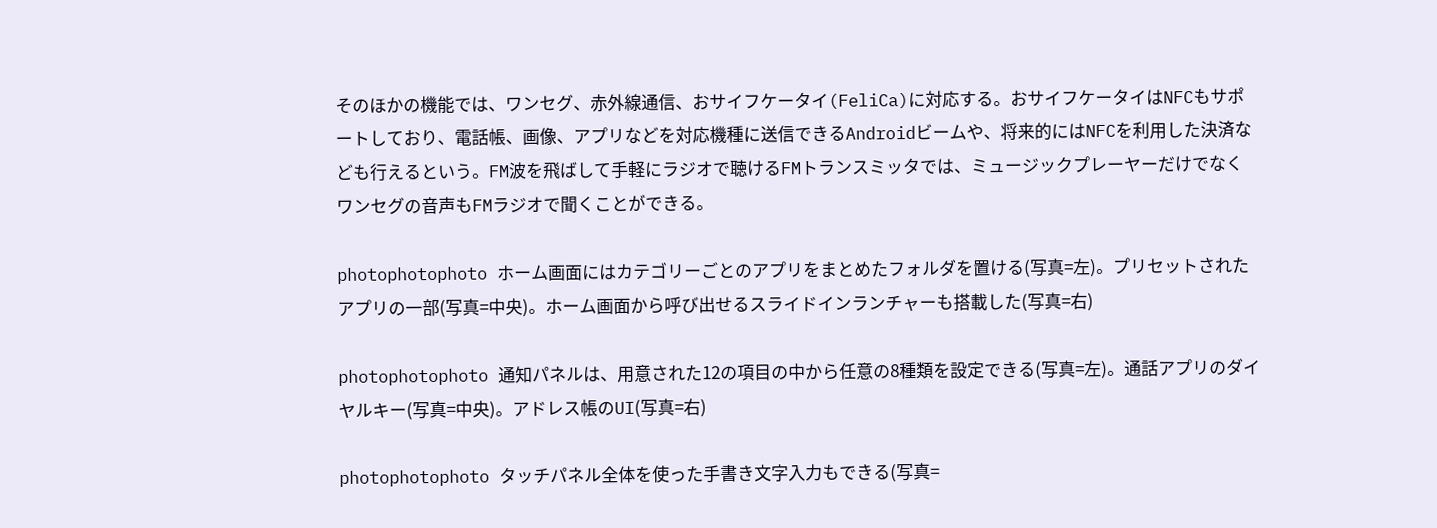そのほかの機能では、ワンセグ、赤外線通信、おサイフケータイ(FeliCa)に対応する。おサイフケータイはNFCもサポートしており、電話帳、画像、アプリなどを対応機種に送信できるAndroidビームや、将来的にはNFCを利用した決済なども行えるという。FM波を飛ばして手軽にラジオで聴けるFMトランスミッタでは、ミュージックプレーヤーだけでなくワンセグの音声もFMラジオで聞くことができる。

photophotophoto ホーム画面にはカテゴリーごとのアプリをまとめたフォルダを置ける(写真=左)。プリセットされたアプリの一部(写真=中央)。ホーム画面から呼び出せるスライドインランチャーも搭載した(写真=右)

photophotophoto 通知パネルは、用意された12の項目の中から任意の8種類を設定できる(写真=左)。通話アプリのダイヤルキー(写真=中央)。アドレス帳のUI(写真=右)

photophotophoto タッチパネル全体を使った手書き文字入力もできる(写真=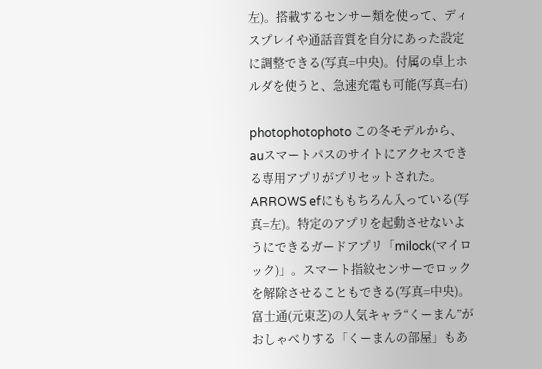左)。搭載するセンサー類を使って、ディスプレイや通話音質を自分にあった設定に調整できる(写真=中央)。付属の卓上ホルダを使うと、急速充電も可能(写真=右)

photophotophoto この冬モデルから、auスマートパスのサイトにアクセスできる専用アプリがプリセットされた。ARROWS efにももちろん入っている(写真=左)。特定のアプリを起動させないようにできるガードアプリ「milock(マイロック)」。スマート指紋センサーでロックを解除させることもできる(写真=中央)。富士通(元東芝)の人気キャラ“くーまん”がおしゃべりする「くーまんの部屋」もあ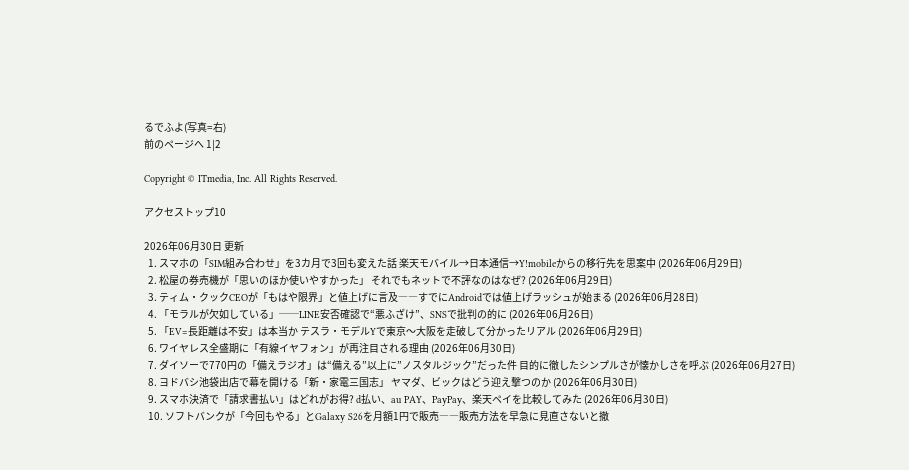るでふよ(写真=右)
前のページへ 1|2

Copyright © ITmedia, Inc. All Rights Reserved.

アクセストップ10

2026年06月30日 更新
  1. スマホの「SIM組み合わせ」を3カ月で3回も変えた話 楽天モバイル→日本通信→Y!mobileからの移行先を思案中 (2026年06月29日)
  2. 松屋の券売機が「思いのほか使いやすかった」 それでもネットで不評なのはなぜ? (2026年06月29日)
  3. ティム・クックCEOが「もはや限界」と値上げに言及――すでにAndroidでは値上げラッシュが始まる (2026年06月28日)
  4. 「モラルが欠如している」──LINE安否確認で“悪ふざけ”、SNSで批判の的に (2026年06月26日)
  5. 「EV=長距離は不安」は本当か テスラ・モデルYで東京〜大阪を走破して分かったリアル (2026年06月29日)
  6. ワイヤレス全盛期に「有線イヤフォン」が再注目される理由 (2026年06月30日)
  7. ダイソーで770円の「備えラジオ」は“備える”以上に”ノスタルジック”だった件 目的に徹したシンプルさが懐かしさを呼ぶ (2026年06月27日)
  8. ヨドバシ池袋出店で幕を開ける「新・家電三国志」 ヤマダ、ビックはどう迎え撃つのか (2026年06月30日)
  9. スマホ決済で「請求書払い」はどれがお得? d払い、au PAY、PayPay、楽天ペイを比較してみた (2026年06月30日)
  10. ソフトバンクが「今回もやる」とGalaxy S26を月額1円で販売――販売方法を早急に見直さないと撤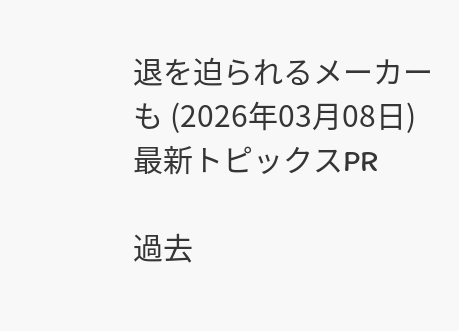退を迫られるメーカーも (2026年03月08日)
最新トピックスPR

過去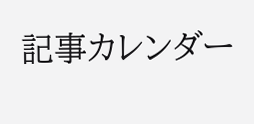記事カレンダー